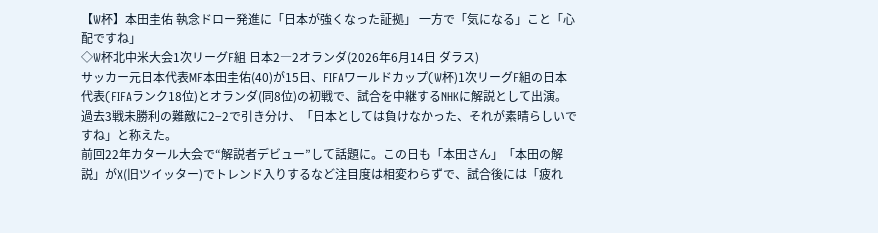【W杯】本田圭佑 執念ドロー発進に「日本が強くなった証拠」 一方で「気になる」こと「心配ですね」
◇W杯北中米大会1次リーグF組 日本2―2オランダ(2026年6月14日 ダラス)
サッカー元日本代表MF本田圭佑(40)が15日、FIFAワールドカップ(W杯)1次リーグF組の日本代表(FIFAランク18位)とオランダ(同8位)の初戦で、試合を中継するNHKに解説として出演。過去3戦未勝利の難敵に2−2で引き分け、「日本としては負けなかった、それが素晴らしいですね」と称えた。
前回22年カタール大会で“解説者デビュー”して話題に。この日も「本田さん」「本田の解説」がX(旧ツイッター)でトレンド入りするなど注目度は相変わらずで、試合後には「疲れ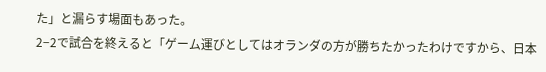た」と漏らす場面もあった。
2−2で試合を終えると「ゲーム運びとしてはオランダの方が勝ちたかったわけですから、日本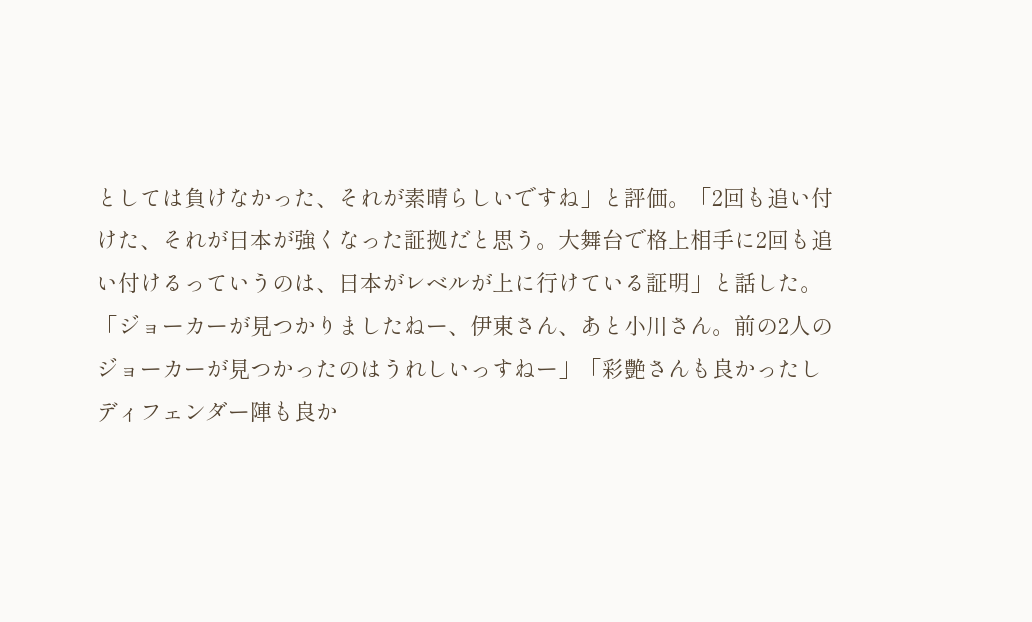としては負けなかった、それが素晴らしいですね」と評価。「2回も追い付けた、それが日本が強くなった証拠だと思う。大舞台で格上相手に2回も追い付けるっていうのは、日本がレベルが上に行けている証明」と話した。
「ジョーカーが見つかりましたねー、伊東さん、あと小川さん。前の2人のジョーカーが見つかったのはうれしいっすねー」「彩艶さんも良かったしディフェンダー陣も良か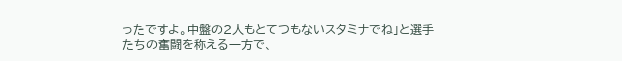ったですよ。中盤の2人もとてつもないスタミナでね」と選手たちの奮闘を称える一方で、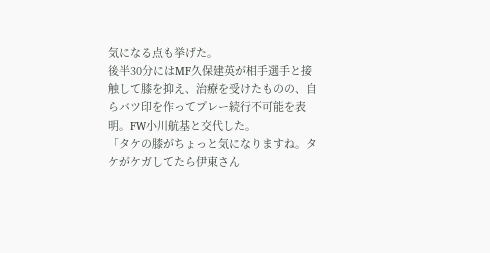気になる点も挙げた。
後半30分にはMF久保建英が相手選手と接触して膝を抑え、治療を受けたものの、自らバツ印を作ってプレー続行不可能を表明。FW小川航基と交代した。
「タケの膝がちょっと気になりますね。タケがケガしてたら伊東さん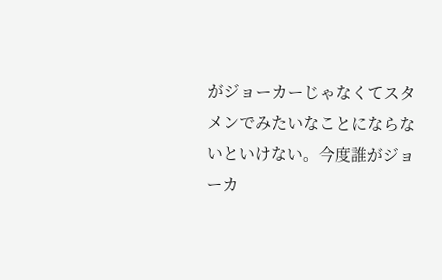がジョーカーじゃなくてスタメンでみたいなことにならないといけない。今度誰がジョーカ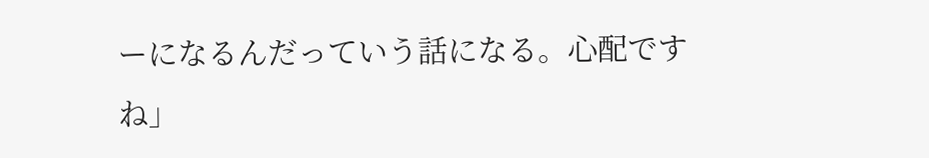ーになるんだっていう話になる。心配ですね」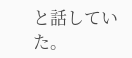と話していた。